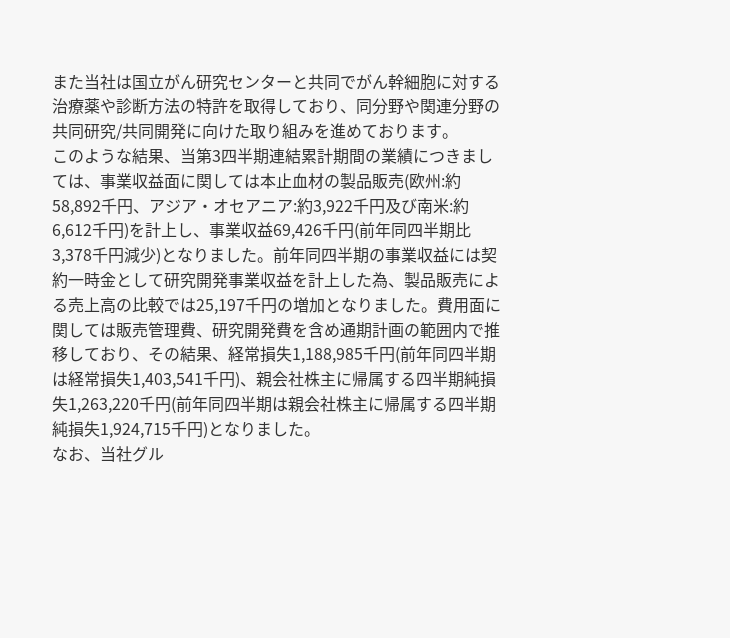また当社は国立がん研究センターと共同でがん幹細胞に対する治療薬や診断方法の特許を取得しており、同分野や関連分野の共同研究/共同開発に向けた取り組みを進めております。
このような結果、当第3四半期連結累計期間の業績につきましては、事業収益面に関しては本止血材の製品販売(欧州:約58,892千円、アジア・オセアニア:約3,922千円及び南米:約6,612千円)を計上し、事業収益69,426千円(前年同四半期比3,378千円減少)となりました。前年同四半期の事業収益には契約一時金として研究開発事業収益を計上した為、製品販売による売上高の比較では25,197千円の増加となりました。費用面に関しては販売管理費、研究開発費を含め通期計画の範囲内で推移しており、その結果、経常損失1,188,985千円(前年同四半期は経常損失1,403,541千円)、親会社株主に帰属する四半期純損失1,263,220千円(前年同四半期は親会社株主に帰属する四半期純損失1,924,715千円)となりました。
なお、当社グル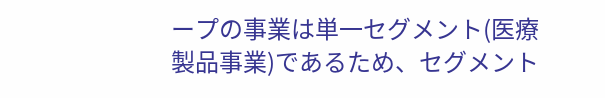ープの事業は単一セグメント(医療製品事業)であるため、セグメント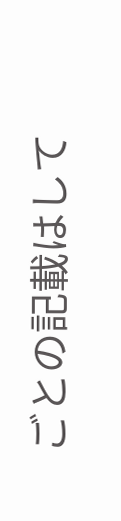ごとの記載はして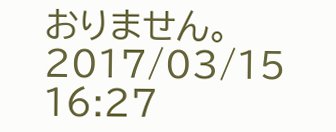おりません。
2017/03/15 16:27